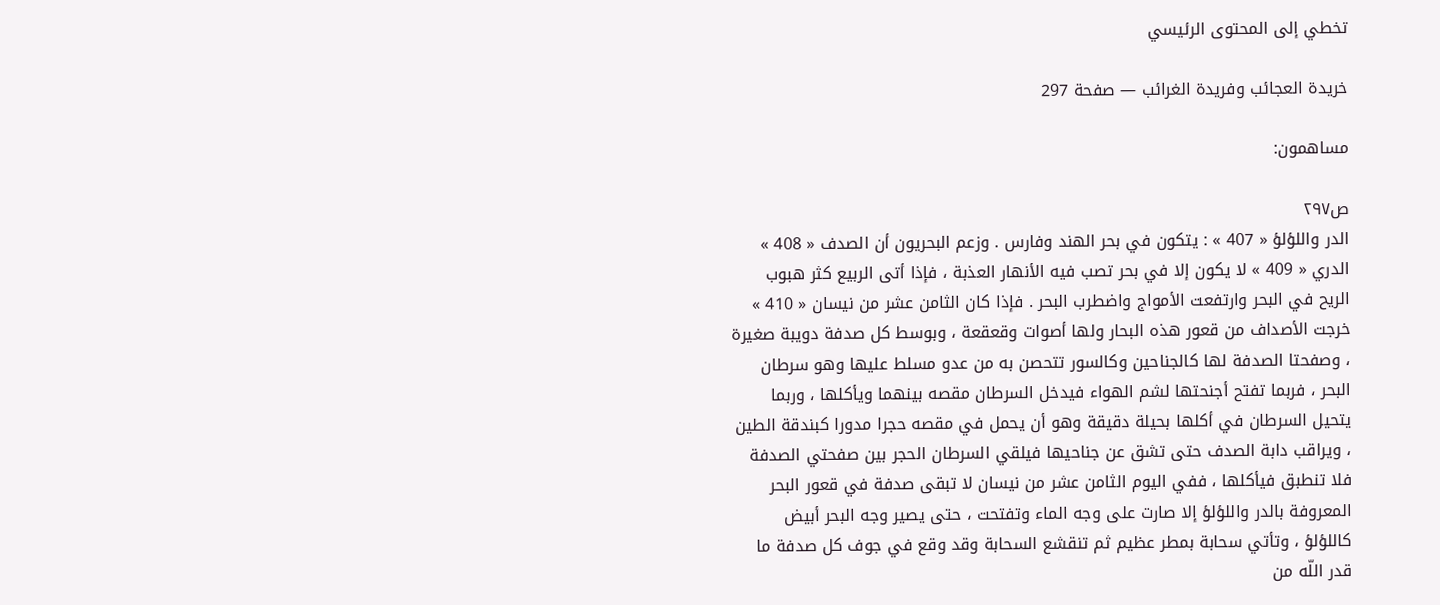تخطي إلى المحتوى الرئيسي

خريدة العجائب وفريدة الغرائب — صفحة 297

مساهمون:

ص٢٩٧
الدر واللؤلؤ « 407 » : يتكون في بحر الهند وفارس . وزعم البحريون أن الصدف « 408 » الدري « 409 » لا يكون إلا في بحر تصب فيه الأنهار العذبة ، فإذا أتى الربيع كثر هبوب الريح في البحر وارتفعت الأمواج واضطرب البحر . فإذا كان الثامن عشر من نيسان « 410 » خرجت الأصداف من قعور هذه البحار ولها أصوات وقعقعة ، وبوسط كل صدفة دويبة صغيرة ، وصفحتا الصدفة لها كالجناحين وكالسور تتحصن به من عدو مسلط عليها وهو سرطان البحر ، فربما تفتح أجنحتها لشم الهواء فيدخل السرطان مقصه بينهما ويأكلها ، وربما يتحيل السرطان في أكلها بحيلة دقيقة وهو أن يحمل في مقصه حجرا مدورا كبندقة الطين ، ويراقب دابة الصدف حتى تشق عن جناحيها فيلقي السرطان الحجر بين صفحتي الصدفة فلا تنطبق فيأكلها ، ففي اليوم الثامن عشر من نيسان لا تبقى صدفة في قعور البحر المعروفة بالدر واللؤلؤ إلا صارت على وجه الماء وتفتحت ، حتى يصير وجه البحر أبيض كاللؤلؤ ، وتأتي سحابة بمطر عظيم ثم تنقشع السحابة وقد وقع في جوف كل صدفة ما قدر اللّه من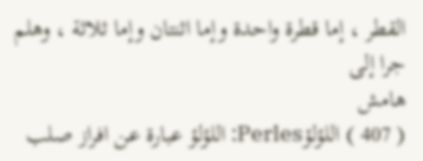القطر ، إما قطرة واحدة وإما اثنتان وإما ثلاثة ، وهلم جرا إلى
هامش
( 407 ) اللؤلؤPerles: اللؤلؤ عبارة عن افراز صلب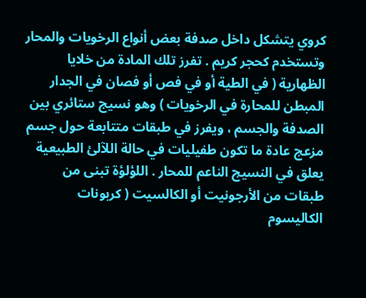كروي يتشكل داخل صدفة بعض أنواع الرخويات والمحار وتستخدم كحجر كريم . تفرز تلك المادة من خلايا الظهارية ( في الطية أو في فص أو فصان في الجدار المبطن للمحارة في الرخويات ) وهو نسيج ستائري بين الصدفة والجسم ، ويفرز في طبقات متتابعة حول جسم مزعج عادة ما تكون طفيليات في حالة اللآلئ الطبيعية يعلق في النسيج الناعم للمحار . اللؤلؤة تبنى من طبقات من الأرجونيت أو الكالسيت ( كربونات الكاليسوم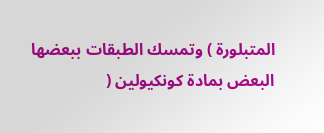المتبلورة ) وتمسك الطبقات ببعضها البعض بمادة كونكيولين (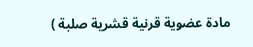مادة عضوية قرنية قشرية صلبة )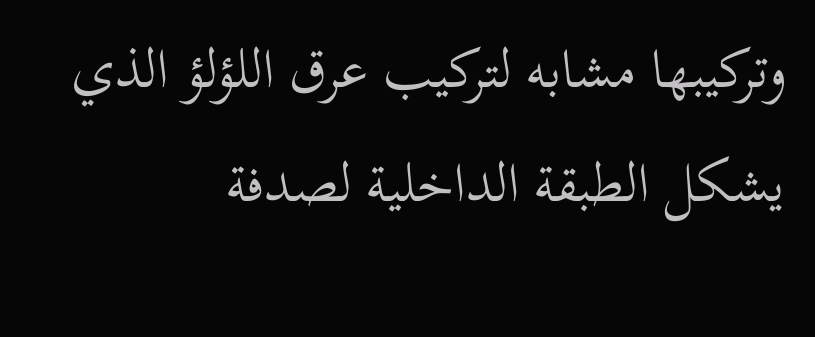وتركيبها مشابه لتركيب عرق اللؤلؤ الذي يشكل الطبقة الداخلية لصدفة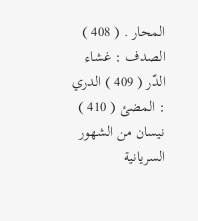المحار . ( 408 ) الصدف : غشاء الدّر ( 409 ) الدري : المضئ ( 410 ) نيسان من الشهور السريانية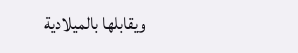ويقابلها بالميلادية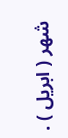شهر ( ابريل ) .